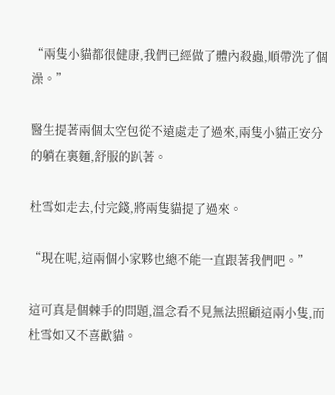“兩隻小貓都很健康,我們已經做了體內殺蟲,順帶洗了個澡。”

醫生提著兩個太空包從不遠處走了過來,兩隻小貓正安分的躺在裏麵,舒服的趴著。

杜雪如走去,付完錢,將兩隻貓提了過來。

“現在呢,這兩個小家夥也總不能一直跟著我們吧。”

這可真是個棘手的問題,溫念看不見無法照顧這兩小隻,而杜雪如又不喜歡貓。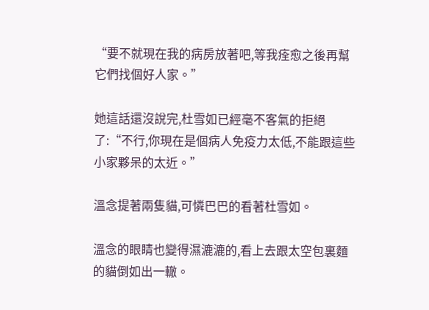“要不就現在我的病房放著吧,等我痊愈之後再幫它們找個好人家。”

她這話還沒說完,杜雪如已經毫不客氣的拒絕了:“不行,你現在是個病人免疫力太低,不能跟這些小家夥呆的太近。”

溫念提著兩隻貓,可憐巴巴的看著杜雪如。

溫念的眼睛也變得濕漉漉的,看上去跟太空包裏麵的貓倒如出一轍。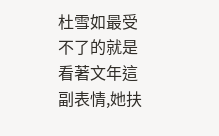杜雪如最受不了的就是看著文年這副表情,她扶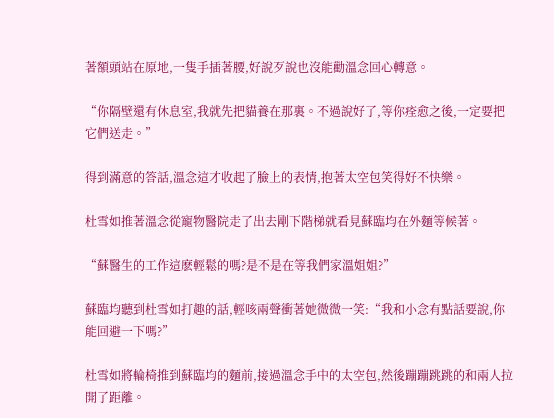著額頭站在原地,一隻手插著腰,好說歹說也沒能勸溫念回心轉意。

“你隔壁還有休息室,我就先把貓養在那裏。不過說好了,等你痊愈之後,一定要把它們送走。”

得到滿意的答話,溫念這才收起了臉上的表情,抱著太空包笑得好不快樂。

杜雪如推著溫念從寵物醫院走了出去剛下階梯就看見蘇臨均在外麵等候著。

“蘇醫生的工作這麽輕鬆的嗎?是不是在等我們家溫姐姐?”

蘇臨均聽到杜雪如打趣的話,輕咳兩聲衝著她微微一笑:“我和小念有點話要說,你能回避一下嗎?”

杜雪如將輪椅推到蘇臨均的麵前,接過溫念手中的太空包,然後蹦蹦跳跳的和兩人拉開了距離。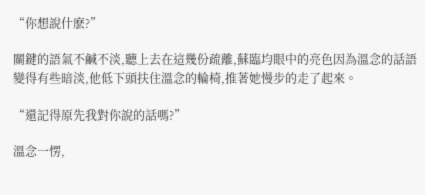“你想說什麽?”

關鍵的語氣不鹹不淡,聽上去在這幾份疏離,蘇臨均眼中的亮色因為溫念的話語變得有些暗淡,他低下頭扶住溫念的輪椅,推著她慢步的走了起來。

“還記得原先我對你說的話嗎?”

溫念一愣,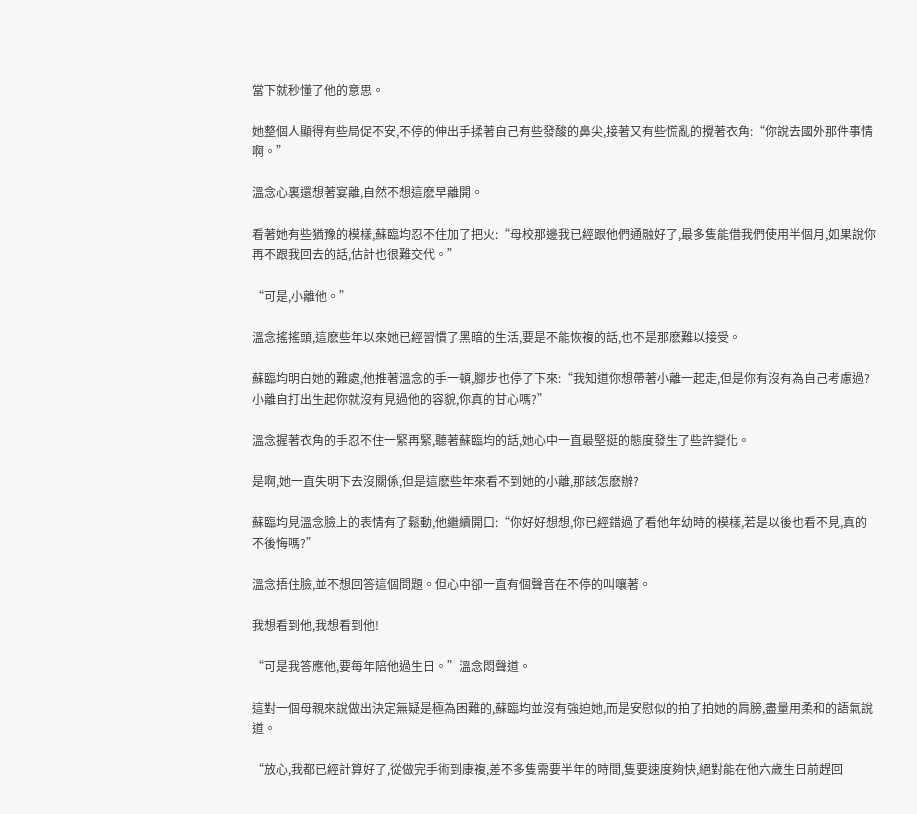當下就秒懂了他的意思。

她整個人顯得有些局促不安,不停的伸出手揉著自己有些發酸的鼻尖,接著又有些慌亂的攪著衣角:“你說去國外那件事情啊。”

溫念心裏還想著宴離,自然不想這麽早離開。

看著她有些猶豫的模樣,蘇臨均忍不住加了把火:“母校那邊我已經跟他們通融好了,最多隻能借我們使用半個月,如果說你再不跟我回去的話,估計也很難交代。”

“可是,小離他。”

溫念搖搖頭,這麽些年以來她已經習慣了黑暗的生活,要是不能恢複的話,也不是那麽難以接受。

蘇臨均明白她的難處,他推著溫念的手一頓,腳步也停了下來:“我知道你想帶著小離一起走,但是你有沒有為自己考慮過?小離自打出生起你就沒有見過他的容貌,你真的甘心嗎?”

溫念握著衣角的手忍不住一緊再緊,聽著蘇臨均的話,她心中一直最堅挺的態度發生了些許變化。

是啊,她一直失明下去沒關係,但是這麽些年來看不到她的小離,那該怎麽辦?

蘇臨均見溫念臉上的表情有了鬆動,他繼續開口:“你好好想想,你已經錯過了看他年幼時的模樣,若是以後也看不見,真的不後悔嗎?”

溫念捂住臉,並不想回答這個問題。但心中卻一直有個聲音在不停的叫嚷著。

我想看到他,我想看到他!

“可是我答應他,要每年陪他過生日。”溫念悶聲道。

這對一個母親來說做出決定無疑是極為困難的,蘇臨均並沒有強迫她,而是安慰似的拍了拍她的肩膀,盡量用柔和的語氣說道。

“放心,我都已經計算好了,從做完手術到康複,差不多隻需要半年的時間,隻要速度夠快,絕對能在他六歲生日前趕回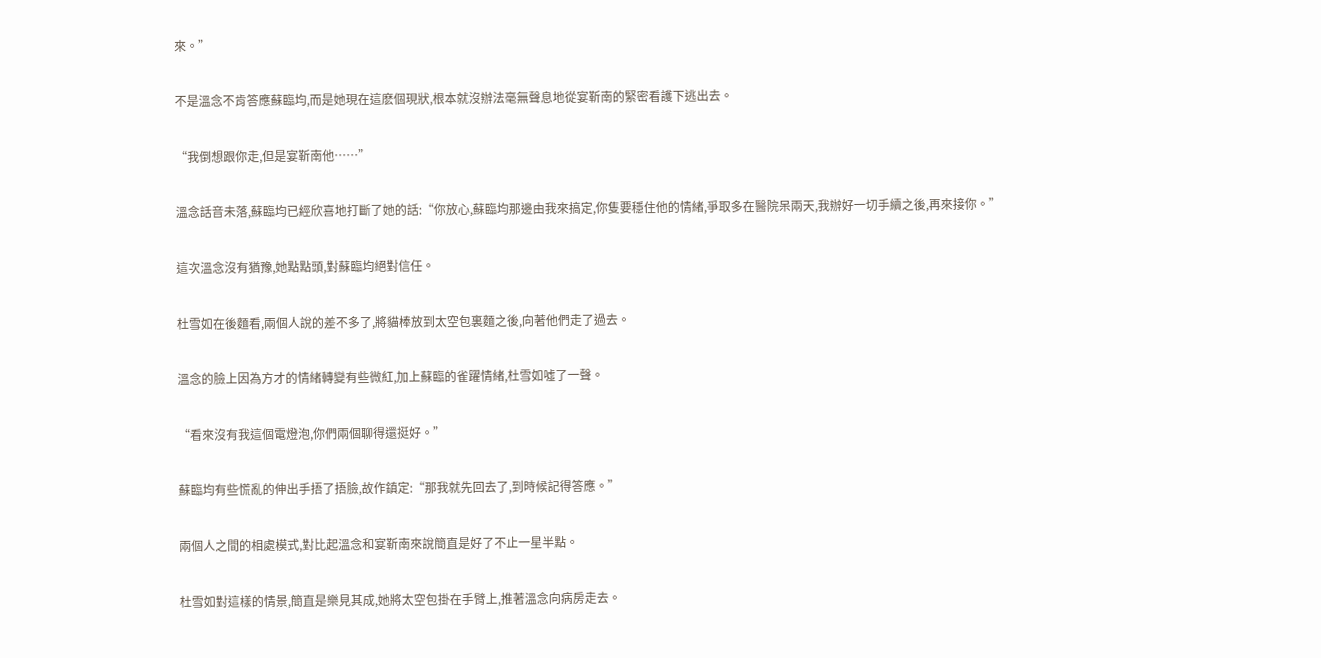來。”

不是溫念不肯答應蘇臨均,而是她現在這麽個現狀,根本就沒辦法毫無聲息地從宴靳南的緊密看護下逃出去。

“我倒想跟你走,但是宴靳南他……”

溫念話音未落,蘇臨均已經欣喜地打斷了她的話:“你放心,蘇臨均那邊由我來搞定,你隻要穩住他的情緒,爭取多在醫院呆兩天,我辦好一切手續之後,再來接你。”

這次溫念沒有猶豫,她點點頭,對蘇臨均絕對信任。

杜雪如在後麵看,兩個人說的差不多了,將貓棒放到太空包裏麵之後,向著他們走了過去。

溫念的臉上因為方才的情緒轉變有些微紅,加上蘇臨的雀躍情緒,杜雪如噓了一聲。

“看來沒有我這個電燈泡,你們兩個聊得還挺好。”

蘇臨均有些慌亂的伸出手捂了捂臉,故作鎮定:“那我就先回去了,到時候記得答應。”

兩個人之間的相處模式,對比起溫念和宴靳南來說簡直是好了不止一星半點。

杜雪如對這樣的情景,簡直是樂見其成,她將太空包掛在手臂上,推著溫念向病房走去。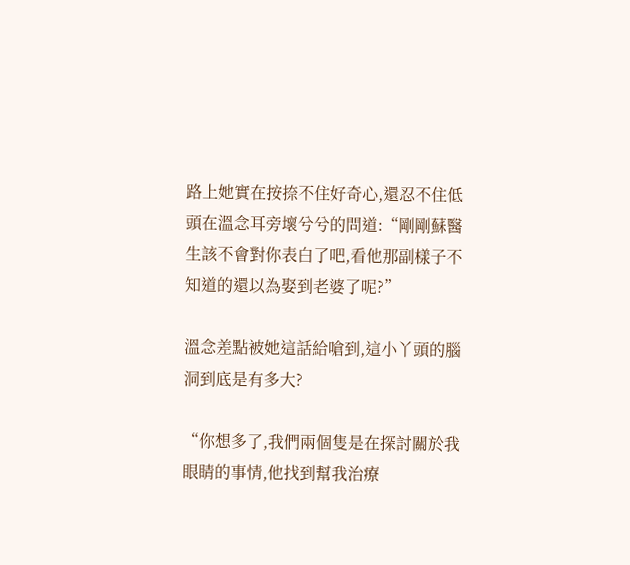路上她實在按捺不住好奇心,還忍不住低頭在溫念耳旁壞兮兮的問道:“剛剛蘇醫生該不會對你表白了吧,看他那副樣子不知道的還以為娶到老婆了呢?”

溫念差點被她這話給嗆到,這小丫頭的腦洞到底是有多大?

“你想多了,我們兩個隻是在探討關於我眼睛的事情,他找到幫我治療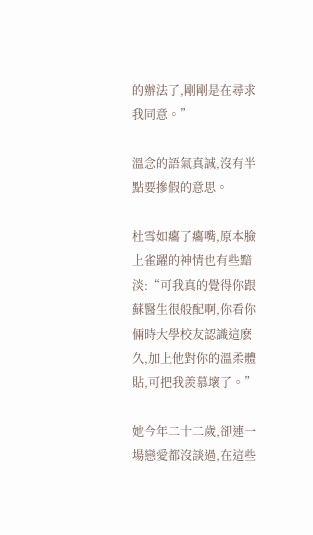的辦法了,剛剛是在尋求我同意。”

溫念的語氣真誠,沒有半點要摻假的意思。

杜雪如癟了癟嘴,原本臉上雀躍的神情也有些黯淡:“可我真的覺得你跟蘇醫生很般配啊,你看你倆時大學校友認識這麽久,加上他對你的溫柔體貼,可把我羨慕壞了。”

她今年二十二歲,卻連一場戀愛都沒談過,在這些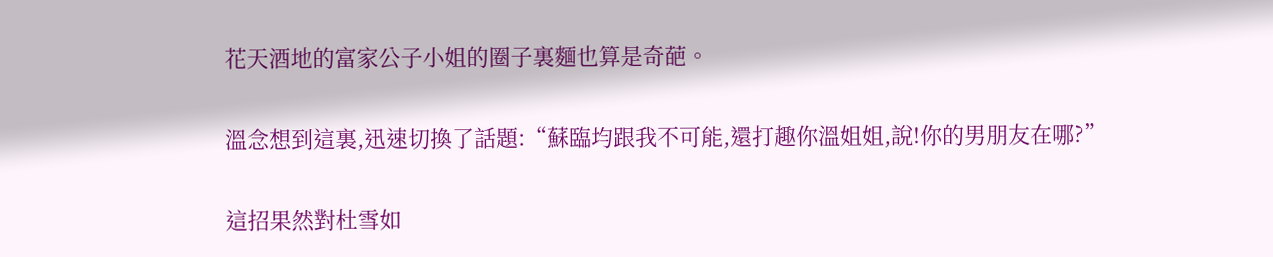花天酒地的富家公子小姐的圈子裏麵也算是奇葩。

溫念想到這裏,迅速切換了話題:“蘇臨均跟我不可能,還打趣你溫姐姐,說!你的男朋友在哪?”

這招果然對杜雪如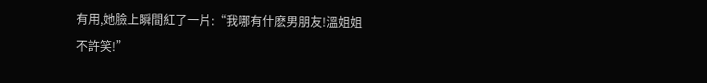有用,她臉上瞬間紅了一片:“我哪有什麽男朋友!溫姐姐不許笑!”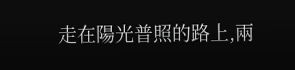走在陽光普照的路上,兩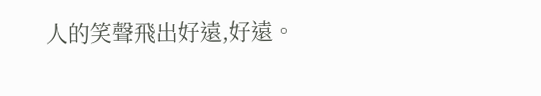人的笑聲飛出好遠,好遠。